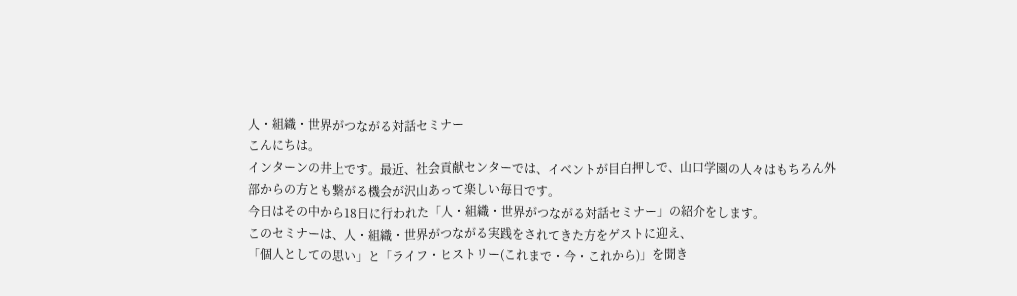人・組織・世界がつながる対話セミナー
こんにちは。
インターンの井上です。最近、社会貢献センターでは、イベントが目白押しで、山口学園の人々はもちろん外部からの方とも繋がる機会が沢山あって楽しい毎日です。
今日はその中から18日に行われた「人・組織・世界がつながる対話セミナー」の紹介をします。
このセミナーは、人・組織・世界がつながる実践をされてきた方をゲストに迎え、
「個人としての思い」と「ライフ・ヒストリー(これまで・今・これから)」を聞き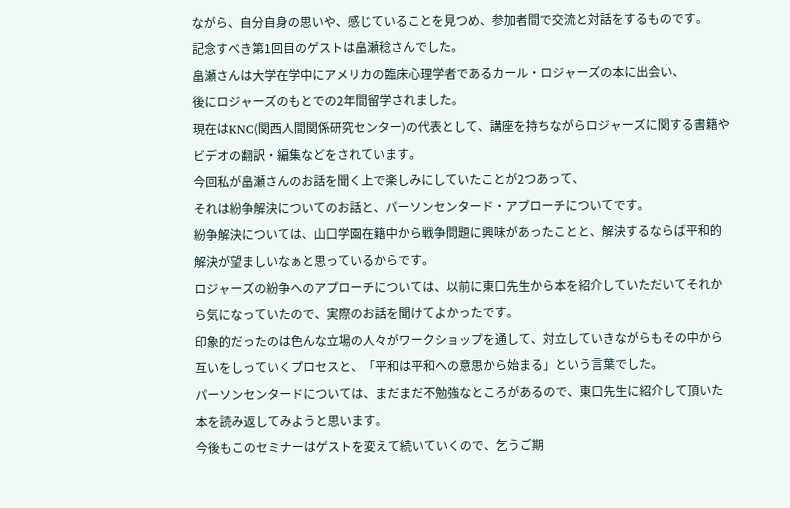ながら、自分自身の思いや、感じていることを見つめ、参加者間で交流と対話をするものです。
記念すべき第1回目のゲストは畠瀬稔さんでした。
畠瀬さんは大学在学中にアメリカの臨床心理学者であるカール・ロジャーズの本に出会い、
後にロジャーズのもとでの2年間留学されました。
現在はKNC(関西人間関係研究センター)の代表として、講座を持ちながらロジャーズに関する書籍やビデオの翻訳・編集などをされています。
今回私が畠瀬さんのお話を聞く上で楽しみにしていたことが2つあって、
それは紛争解決についてのお話と、パーソンセンタード・アプローチについてです。
紛争解決については、山口学園在籍中から戦争問題に興味があったことと、解決するならば平和的解決が望ましいなぁと思っているからです。
ロジャーズの紛争へのアプローチについては、以前に東口先生から本を紹介していただいてそれから気になっていたので、実際のお話を聞けてよかったです。
印象的だったのは色んな立場の人々がワークショップを通して、対立していきながらもその中から互いをしっていくプロセスと、「平和は平和への意思から始まる」という言葉でした。
パーソンセンタードについては、まだまだ不勉強なところがあるので、東口先生に紹介して頂いた本を読み返してみようと思います。
今後もこのセミナーはゲストを変えて続いていくので、乞うご期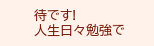待です!
人生日々勉強で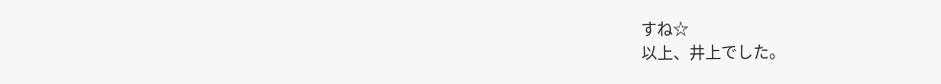すね☆
以上、井上でした。